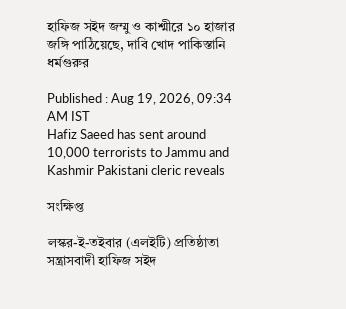হাফিজ সইদ জম্মু ও কাশ্মীরে ১০ হাজার জঙ্গি পাঠিয়েছে, দাবি খোদ পাকিস্তানি ধর্মগুরুর

Published : Aug 19, 2026, 09:34 AM IST
Hafiz Saeed has sent around 10,000 terrorists to Jammu and Kashmir Pakistani cleric reveals

সংক্ষিপ্ত

লস্কর-ই-তইবার (এলইটি) প্রতিষ্ঠাতা সন্ত্রাসবাদী হাফিজ সইদ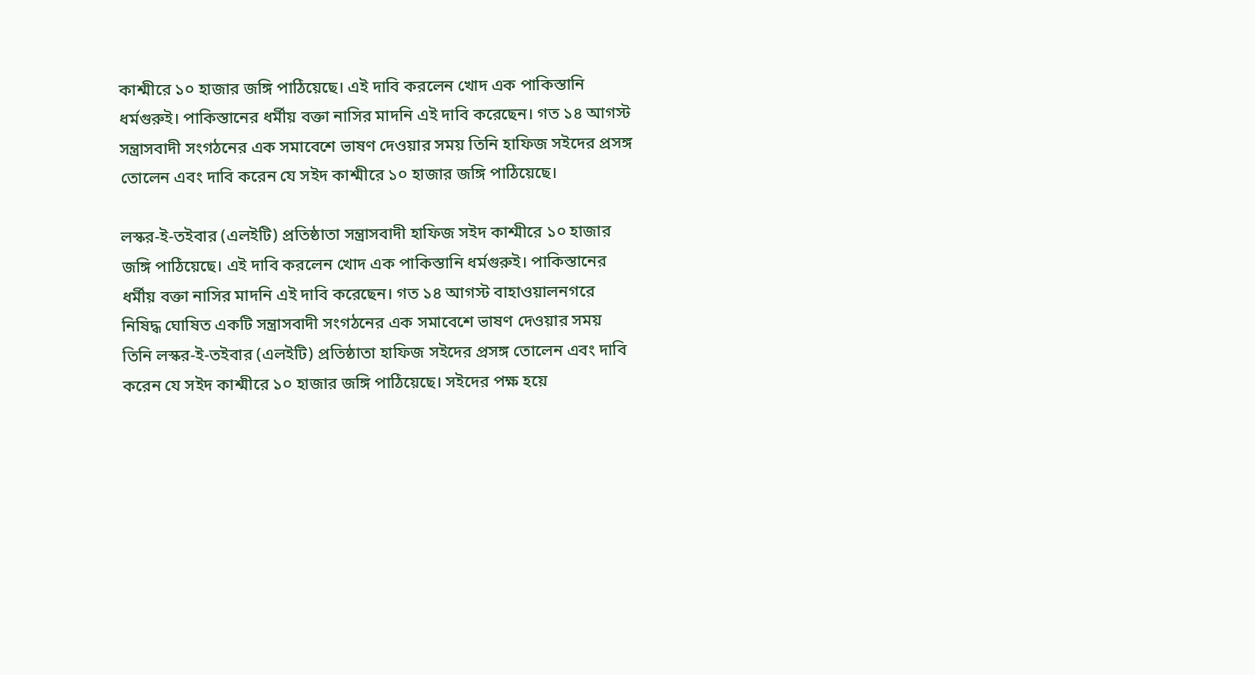কাশ্মীরে ১০ হাজার জঙ্গি পাঠিয়েছে। এই দাবি করলেন খোদ এক পাকিস্তানি ধর্মগুরুই। পাকিস্তানের ধর্মীয় বক্তা নাসির মাদনি এই দাবি করেছেন। গত ১৪ আগস্ট সন্ত্রাসবাদী সংগঠনের এক সমাবেশে ভাষণ দেওয়ার সময় তিনি হাফিজ সইদের প্রসঙ্গ তোলেন এবং দাবি করেন যে সইদ কাশ্মীরে ১০ হাজার জঙ্গি পাঠিয়েছে।

লস্কর-ই-তইবার (এলইটি) প্রতিষ্ঠাতা সন্ত্রাসবাদী হাফিজ সইদ কাশ্মীরে ১০ হাজার জঙ্গি পাঠিয়েছে। এই দাবি করলেন খোদ এক পাকিস্তানি ধর্মগুরুই। পাকিস্তানের ধর্মীয় বক্তা নাসির মাদনি এই দাবি করেছেন। গত ১৪ আগস্ট বাহাওয়ালনগরে নিষিদ্ধ ঘোষিত একটি সন্ত্রাসবাদী সংগঠনের এক সমাবেশে ভাষণ দেওয়ার সময় তিনি লস্কর-ই-তইবার (এলইটি) প্রতিষ্ঠাতা হাফিজ সইদের প্রসঙ্গ তোলেন এবং দাবি করেন যে সইদ কাশ্মীরে ১০ হাজার জঙ্গি পাঠিয়েছে। সইদের পক্ষ হয়ে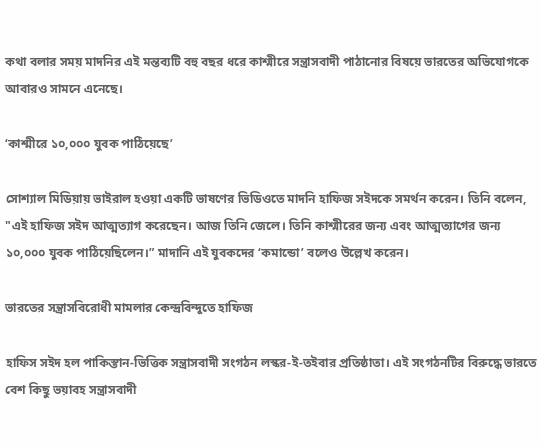কথা বলার সময় মাদনির এই মন্তব্যটি বহু বছর ধরে কাশ্মীরে সন্ত্রাসবাদী পাঠানোর বিষয়ে ভারতের অভিযোগকে আবারও সামনে এনেছে।

‘কাশ্মীরে ১০,০০০ যুবক পাঠিয়েছে’

সোশ্যাল মিডিয়ায় ভাইরাল হওয়া একটি ভাষণের ভিডিওতে মাদনি হাফিজ সইদকে সমর্থন করেন। তিনি বলেন, "এই হাফিজ সইদ আত্মত্যাগ করেছেন। আজ তিনি জেলে। তিনি কাশ্মীরের জন্য এবং আত্মত্যাগের জন্য ১০,০০০ যুবক পাঠিয়েছিলেন।” মাদানি এই যুবকদের ‘কমান্ডো’ বলেও উল্লেখ করেন।

ভারতের সন্ত্রাসবিরোধী মামলার কেন্দ্রবিন্দুতে হাফিজ

হাফিস সইদ হল পাকিস্তান-ভিত্তিক সন্ত্রাসবাদী সংগঠন লস্কর-ই-তইবার প্রতিষ্ঠাতা। এই সংগঠনটির বিরুদ্ধে ভারতে বেশ কিছু ভয়াবহ সন্ত্রাসবাদী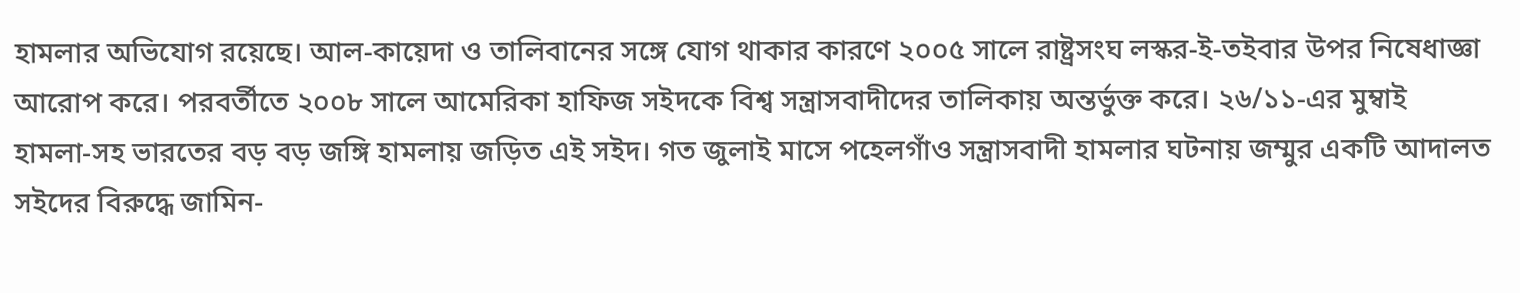হামলার অভিযোগ রয়েছে। আল-কায়েদা ও তালিবানের সঙ্গে যোগ থাকার কারণে ২০০৫ সালে রাষ্ট্রসংঘ লস্কর-ই-তইবার উপর নিষেধাজ্ঞা আরোপ করে। পরবর্তীতে ২০০৮ সালে আমেরিকা হাফিজ সইদকে বিশ্ব সন্ত্রাসবাদীদের তালিকায় অন্তর্ভুক্ত করে। ২৬/১১-এর মুম্বাই হামলা-সহ ভারতের বড় বড় জঙ্গি হামলায় জড়িত এই সইদ। গত জুলাই মাসে পহেলগাঁও সন্ত্রাসবাদী হামলার ঘটনায় জম্মুর একটি আদালত সইদের বিরুদ্ধে জামিন-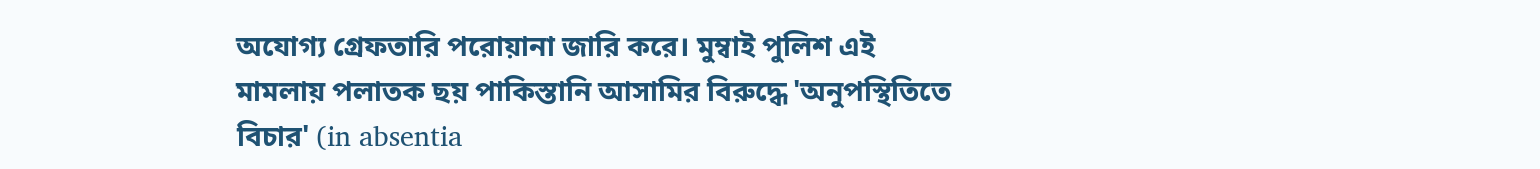অযোগ্য গ্রেফতারি পরোয়ানা জারি করে। মুম্বাই পুলিশ এই মামলায় পলাতক ছয় পাকিস্তানি আসামির বিরুদ্ধে 'অনুপস্থিতিতে বিচার' (in absentia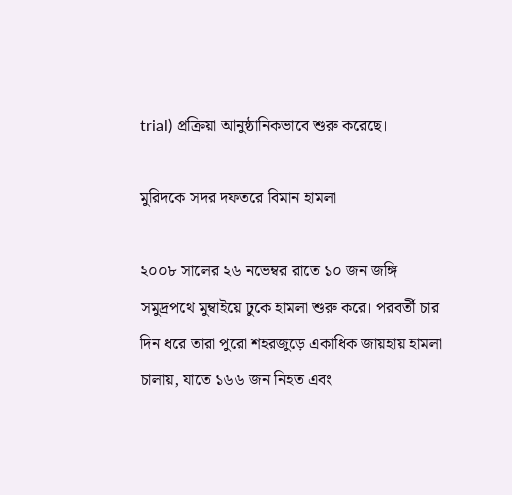trial) প্রক্রিয়া আনুষ্ঠানিকভাবে শুরু করেছে।

মুরিদকে সদর দফতরে বিমান হামলা

২০০৮ সালের ২৬ নভেম্বর রাতে ১০ জন জঙ্গি সমুদ্রপথে মুম্বাইয়ে ঢুকে হামলা শুরু করে। পরবর্তী চার দিন ধরে তারা পুরো শহরজুড়ে একাধিক জায়হায় হামলা চালায়, যাতে ১৬৬ জন নিহত এবং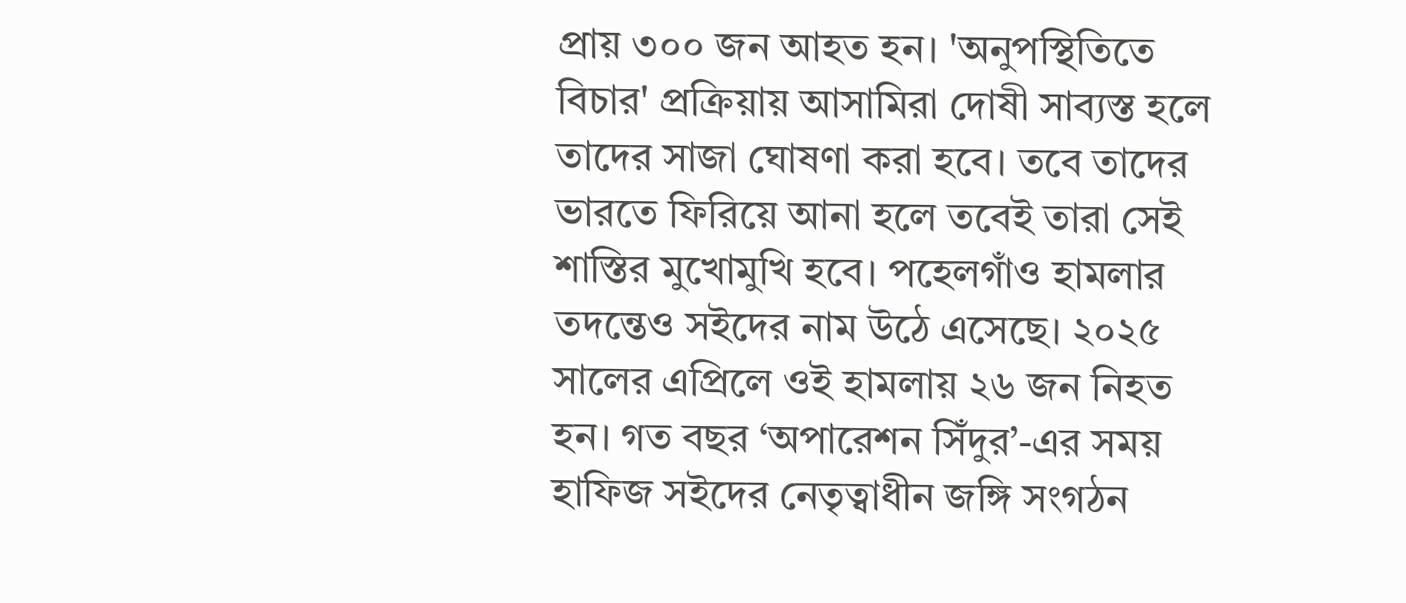প্রায় ৩০০ জন আহত হন। 'অনুপস্থিতিতে বিচার' প্রক্রিয়ায় আসামিরা দোষী সাব্যস্ত হলে তাদের সাজা ঘোষণা করা হবে। তবে তাদের ভারতে ফিরিয়ে আনা হলে তবেই তারা সেই শাস্তির মুখোমুখি হবে। পহেলগাঁও হামলার তদন্তেও সইদের নাম উঠে এসেছে। ২০২৫ সালের এপ্রিলে ওই হামলায় ২৬ জন নিহত হন। গত বছর ‘অপারেশন সিঁদুর’-এর সময় হাফিজ সইদের নেতৃত্বাধীন জঙ্গি সংগঠন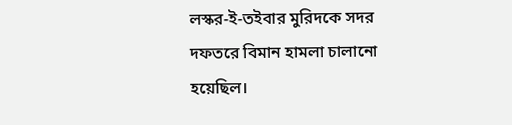লস্কর-ই-তইবার মুরিদকে সদর দফতরে বিমান হামলা চালানো হয়েছিল।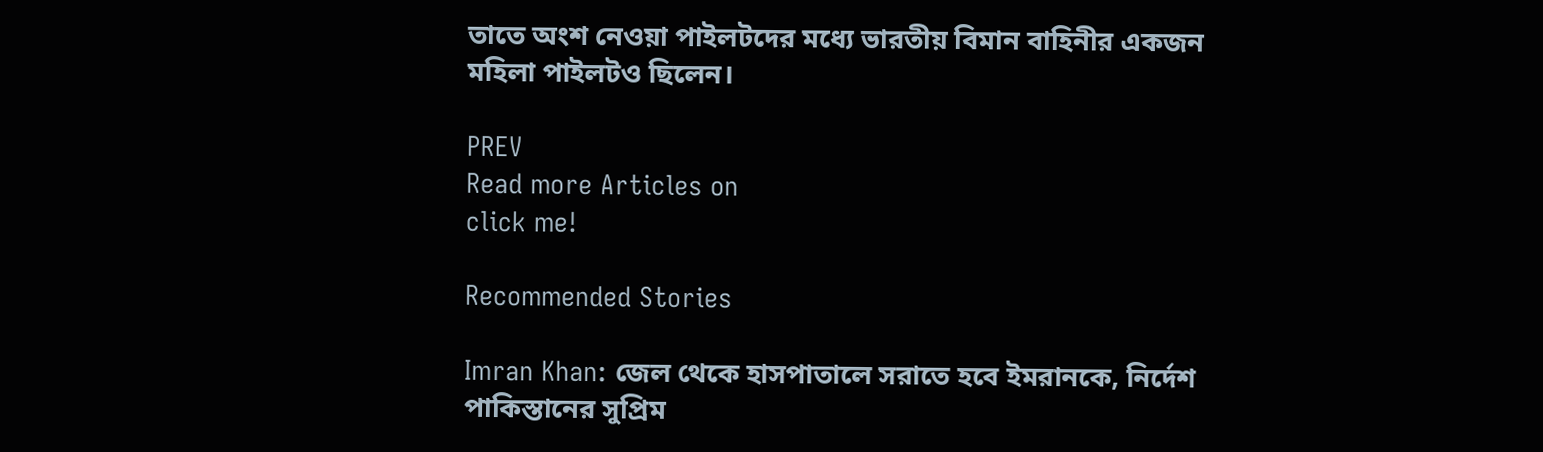তাতে অংশ নেওয়া পাইলটদের মধ্যে ভারতীয় বিমান বাহিনীর একজন মহিলা পাইলটও ছিলেন।

PREV
Read more Articles on
click me!

Recommended Stories

Imran Khan: জেল থেকে হাসপাতালে সরাতে হবে ইমরানকে, নির্দেশ পাকিস্তানের সুপ্রিম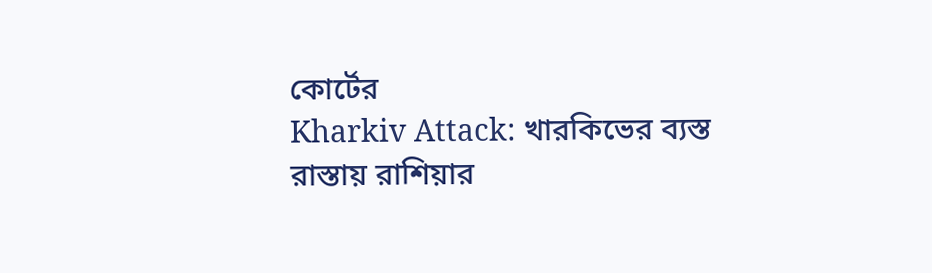কোর্টের
Kharkiv Attack: খারকিভের ব্যস্ত রাস্তায় রাশিয়ার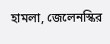হামলা, জেলেনস্কির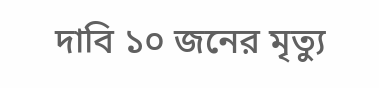দাবি ১০ জনের মৃত্যু